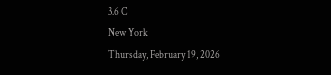3.6 C
New York
Thursday, February 19, 2026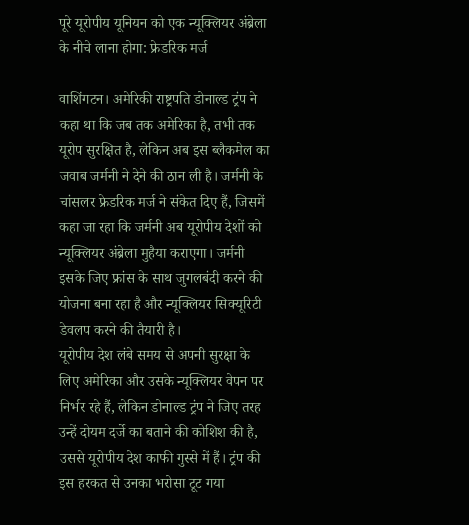पूरे यूरोपीय यूनियन को एक न्‍यूक्‍ल‍ियर अंब्रेला के नीचे लाना होगा: फ्रेडरिक मर्ज

वाशिंगटन। अमेरिकी राष्ट्रपति डोनाल्‍ड ट्रंप ने कहा था कि जब तक अमेरिका है, तभी तक यूरोप सुरक्ष‍ित है, लेकिन अब इस ब्‍लैकमेल का जवाब जर्मनी ने देने की ठान ली है। जर्मनी के चांसलर फ्रेडरिक मर्ज ने संकेत दिए हैं, जिसमें कहा जा रहा कि जर्मनी अब यूरोपीय देशों को न्‍यूक्‍ल‍ियर अंब्रेला मुहैया कराएगा। जर्मनी इसके जिए फ्रांस के साथ जुगलबंदी करने की योजना बना रहा है और न्‍यूक्‍ल‍ियर सिक्यूरिटी डेवलप करने की तैयारी है।
यूरोपीय देश लंबे समय से अपनी सुरक्षा के लिए अमेरिका और उसके न्‍यूक्‍ल‍ियर वेपन पर निर्भर रहे हैं, लेकिन डोनाल्ड ट्रंप ने जिए तरह उन्‍हें दोयम दर्जे का बताने की कोशिश की है, उससे यूरोपीय देश काफी गुस्‍से में हैं। ट्रंप की इस हरकत से उनका भरोसा टूट गया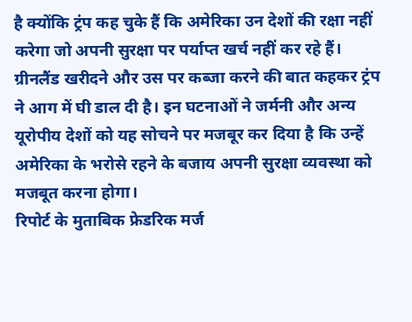है क्योंकि ट्रंप कह चुके हैं कि अमेरिका उन देशों की रक्षा नहीं करेगा जो अपनी सुरक्षा पर पर्याप्त खर्च नहीं कर रहे हैं। ग्रीनलैंड खरीदने और उस पर कब्‍जा करने की बात कहकर ट्रंप ने आग में घी डाल दी है। इन घटनाओं ने जर्मनी और अन्य यूरोपीय देशों को यह सोचने पर मजबूर कर दिया है कि उन्हें अमेरिका के भरोसे रहने के बजाय अपनी सुरक्षा व्यवस्था को मजबूत करना होगा।
रिपोर्ट के मुताबिक फ्रेडरिक मर्ज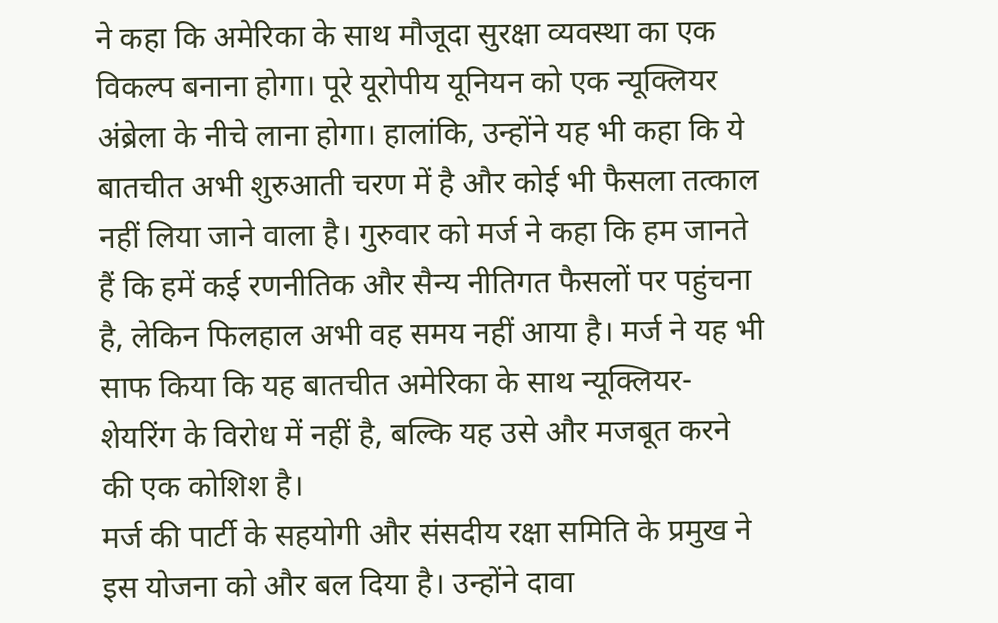ने कहा कि अमेरिका के साथ मौजूदा सुरक्षा व्यवस्था का एक विकल्प बनाना होगा। पूरे यूरोपीय यूनियन को एक न्‍यूक्‍ल‍ियर अंब्रेला के नीचे लाना होगा। हालांकि, उन्होंने यह भी कहा कि ये बातचीत अभी शुरुआती चरण में है और कोई भी फैसला तत्काल नहीं लिया जाने वाला है। गुरुवार को मर्ज ने कहा कि हम जानते हैं कि हमें कई रणनीतिक और सैन्य नीतिगत फैसलों पर पहुंचना है, लेकिन फिलहाल अभी वह समय नहीं आया है। मर्ज ने यह भी साफ किया कि यह बातचीत अमेरिका के साथ न्यूक्लियर-शेयरिंग के विरोध में नहीं है, बल्कि यह उसे और मजबूत करने की एक कोशिश है।
मर्ज की पार्टी के सहयोगी और संसदीय रक्षा समिति के प्रमुख ने इस योजना को और बल दिया है। उन्होंने दावा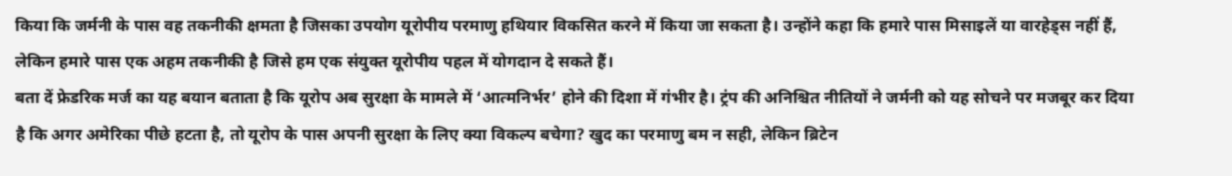किया कि जर्मनी के पास वह तकनीकी क्षमता है जिसका उपयोग यूरोपीय परमाणु हथियार विकसित करने में किया जा सकता है। उन्होंने कहा कि हमारे पास मिसाइलें या वारहेड्स नहीं हैं, लेकिन हमारे पास एक अहम तकनीकी है जिसे हम एक संयुक्त यूरोपीय पहल में योगदान दे सकते हैं।
बता दें फ्रेडरिक मर्ज का यह बयान बताता है कि यूरोप अब सुरक्षा के मामले में ‘आत्मनिर्भर’ होने की दिशा में गंभीर है। ट्रंप की अनिश्चित नीतियों ने जर्मनी को यह सोचने पर मजबूर कर दिया है कि अगर अमेरिका पीछे हटता है, तो यूरोप के पास अपनी सुरक्षा के लिए क्या विकल्प बचेगा? खुद का परमाणु बम न सही, लेकिन ब्रिटेन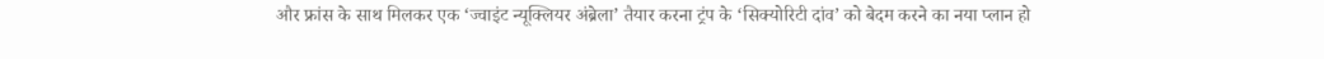और फ्रांस के साथ मिलकर एक ‘ज्वाइंट न्यूक्लियर अंब्रेला’ तैयार करना ट्रंप के ‘सिक्योरिटी दांव’ को बेदम करने का नया प्लान हो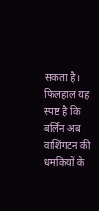सकता है। फिलहाल यह स्पष्ट है कि बर्लिन अब वाशिंगटन की धमकियों के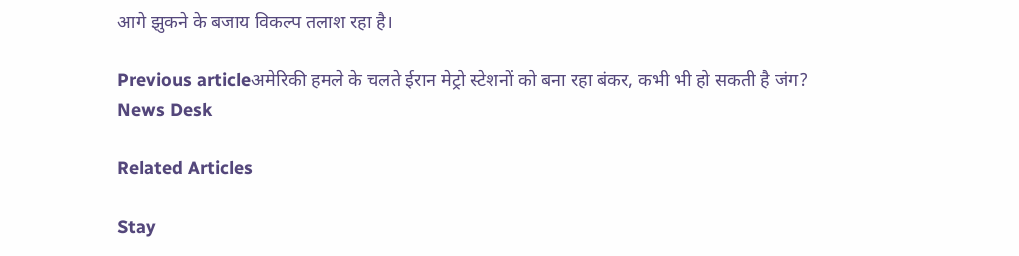आगे झुकने के बजाय विकल्प तलाश रहा है।

Previous articleअमेरिकी हमले के चलते ईरान मेट्रो स्टेशनों को बना रहा बंकर, कभी भी हो सकती है जंग?
News Desk

Related Articles

Stay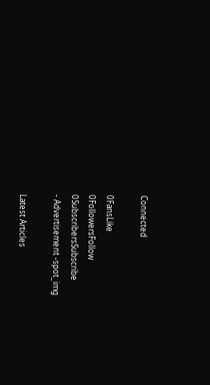Connected

0FansLike
0FollowersFollow
0SubscribersSubscribe
- Advertisement -spot_img

Latest Articles